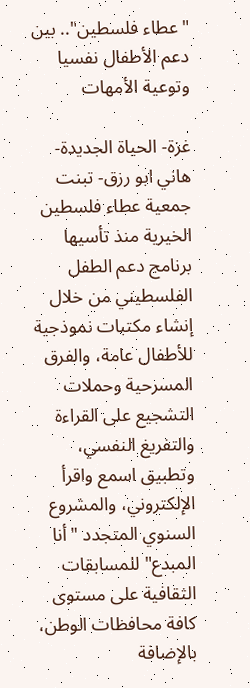"عطاء فلسطين".. بين دعم الأطفال نفسيا وتوعية الأمهات

غزة- الحياة الجديدة- هاني ابو رزق- تبنت جمعية عطاء فلسطين الخيرية منذ تأسيها برنامج دعم الطفل الفلسطيني من خلال إنشاء مكتبات نموذجية للأطفال عامة، والفرق المسرحية وحملات التشجيع على القراءة والتفريغ النفسي، وتطبيق اسمع واقرأ الإلكتروني، والمشروع السنوي المتجدد "أنا المبدع" للمسابقات الثقافية على مستوى كافة محافظات الوطن، بالإضافة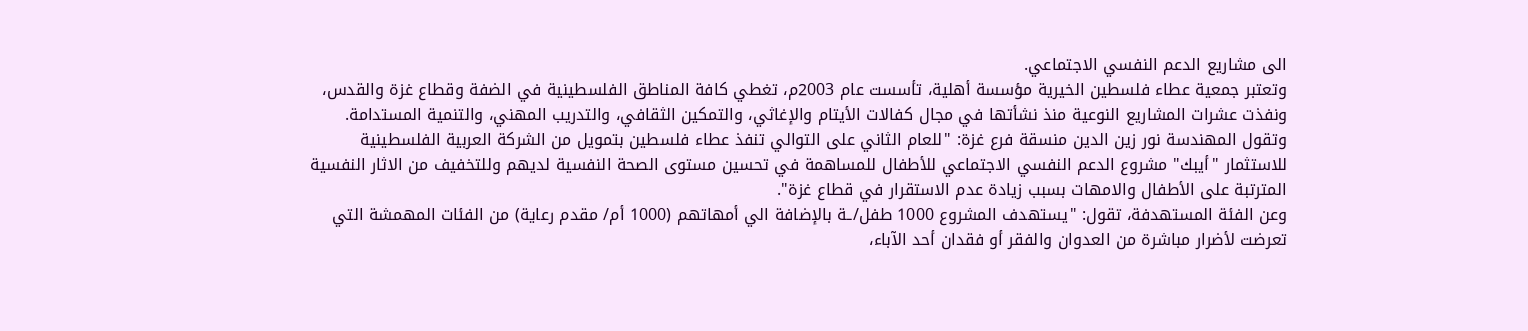الى مشاريع الدعم النفسي الاجتماعي.
وتعتبر جمعية عطاء فلسطين الخيرية مؤسسة أهلية، تأسست عام 2003م، تغطي كافة المناطق الفلسطينية في الضفة وقطاع غزة والقدس، ونفذت عشرات المشاريع النوعية منذ نشأتها في مجال كفالات الأيتام والإغاثي، والتمكين الثقافي، والتدريب المهني، والتنمية المستدامة.
وتقول المهندسة نور زين الدين منسقة فرع غزة: "للعام الثاني على التوالي تنفذ عطاء فلسطين بتمويل من الشركة العربية الفلسطينية للاستثمار "أيبك" مشروع الدعم النفسي الاجتماعي للأطفال للمساهمة في تحسين مستوى الصحة النفسية لديهم وللتخفيف من الاثار النفسية المترتبة على الأطفال والامهات بسبب زيادة عدم الاستقرار في قطاع غزة".
وعن الفئة المستهدفة، تقول: "يستهدف المشروع 1000 طفل/ـة بالإضافة الي أمهاتهم (1000 أم/ مقدم رعاية) من الفئات المهمشة التي تعرضت لأضرار مباشرة من العدوان والفقر أو فقدان أحد الآباء،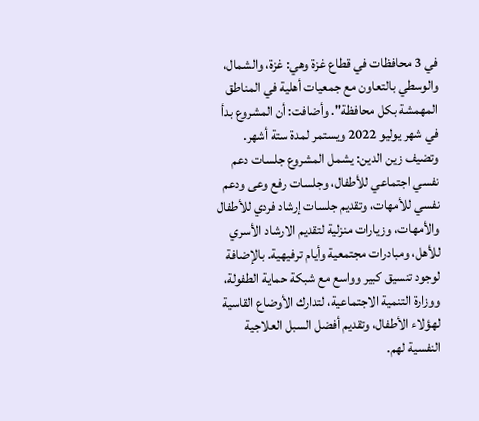في 3 محافظات في قطاع غزة وهي: غزة، والشمال، والوسطي بالتعاون مع جمعيات أهلية في المناطق المهمشة بكل محافظة". وأضافت: أن المشروع بدأ في شهر يوليو 2022 ويستمر لمدة ستة أشهر.
وتضيف زين الدين: يشمل المشروع جلسات دعم نفسي اجتماعي للأطفال، وجلسات رفع وعى ودعم نفسي للأمهات، وتقديم جلسات إرشاد فردي للأطفال والأمهات، وزيارات منزلية لتقديم الارشاد الأسري للأهل، ومبادرات مجتمعية وأيام ترفيهية. بالإضافة لوجود تنسيق كبير وواسع مع شبكة حماية الطفولة، ووزارة التنمية الاجتماعية، لتدارك الأوضاع القاسية لهؤلاء الأطفال، وتقديم أفضل السبل العلاجية النفسية لهم.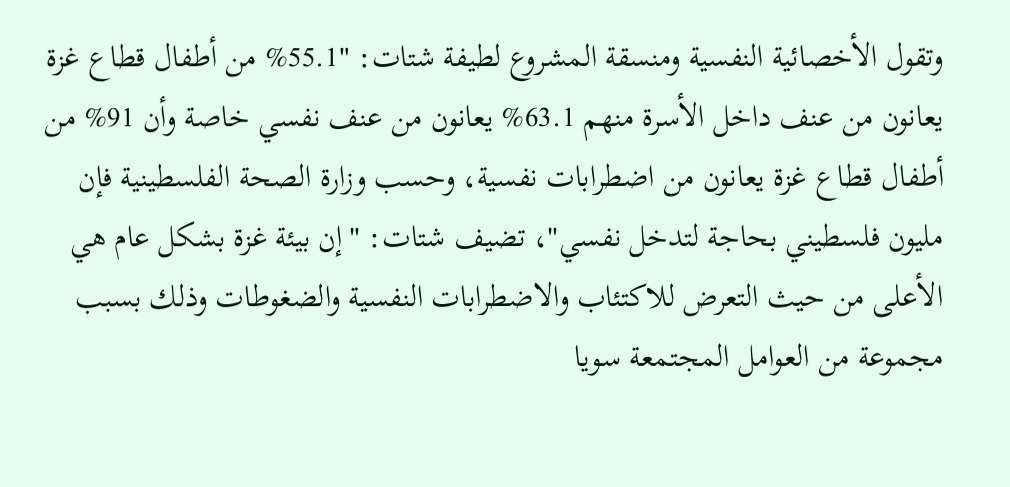وتقول الأخصائية النفسية ومنسقة المشروع لطيفة شتات: "55.1% من أطفال قطاع غزة يعانون من عنف داخل الأسرة منهم 63.1% يعانون من عنف نفسي خاصة وأن 91% من أطفال قطاع غزة يعانون من اضطرابات نفسية، وحسب وزارة الصحة الفلسطينية فإن مليون فلسطيني بحاجة لتدخل نفسي"، تضيف شتات: "إن بيئة غزة بشكل عام هي الأعلى من حيث التعرض للاكتئاب والاضطرابات النفسية والضغوطات وذلك بسبب مجموعة من العوامل المجتمعة سويا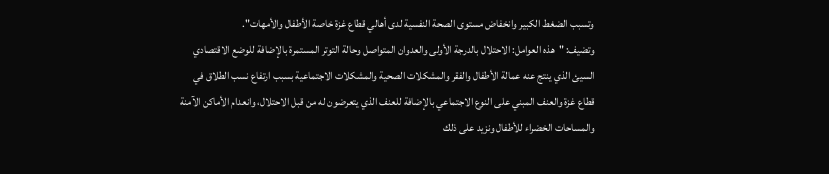وتسبب الضغط الكبير وانخفاض مستوى الصحة النفسية لدى أهالي قطاع غزة خاصة الأطفال والأمهات".
وتضيف: "هذه العوامل: الاحتلال بالدرجة الأولى والعدوان المتواصل وحالة التوتر المستمرة بالإضافة للوضع الاقتصادي السيئ الذي ينتج عنه عمالة الأطفال والفقر والمشكلات الصحية والمشكلات الاجتماعية بسبب ارتفاع نسب الطلاق في قطاع غزة والعنف المبني على النوع الاجتماعي بالإضافة للعنف الذي يتعرضون له من قبل الاحتلال، وانعدام الأماكن الآمنة والمساحات الخضراء للأطفال ونزيد على ذلك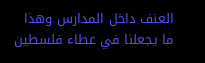العنف داخل المدارس وهذا ما يجعلنا في عطاء فلسطين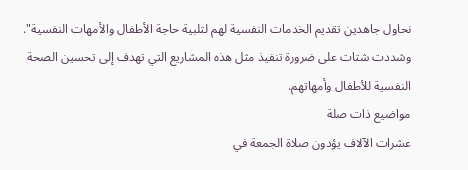نحاول جاهدين تقديم الخدمات النفسية لهم لتلبية حاجة الأطفال والأمهات النفسية". وشددت شتات على ضرورة تنفيذ مثل هذه المشاريع التي تهدف إلى تحسين الصحة النفسية للأطفال وأمهاتهم.
مواضيع ذات صلة
عشرات الآلاف يؤدون صلاة الجمعة في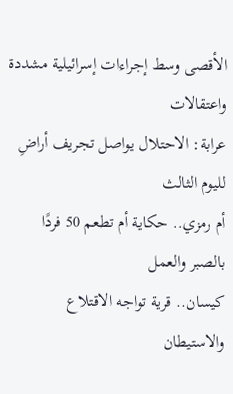الأقصى وسط إجراءات إسرائيلية مشددة واعتقالات
عرابة: الاحتلال يواصل تجريف أراضِ لليوم الثالث
أم رمزي.. حكاية أم تطعم 50 فردًا بالصبر والعمل
كيسان.. قرية تواجه الاقتلاع والاستيطان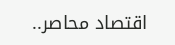اقتصاد محاصر..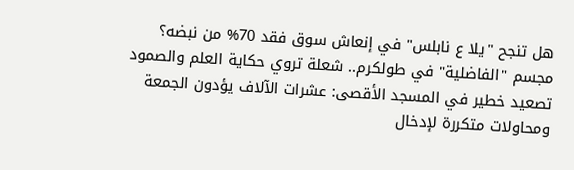هل تنجح "يلا ع نابلس" في إنعاش سوق فقد 70% من نبضه؟
مجسم "الفاضلية" في طولكرم.. شعلة تروي حكاية العلم والصمود
تصعيد خطير في المسجد الأقصى: عشرات الآلاف يؤدون الجمعة ومحاولات متكررة لإدخال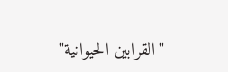"القرابين الحيوانية"